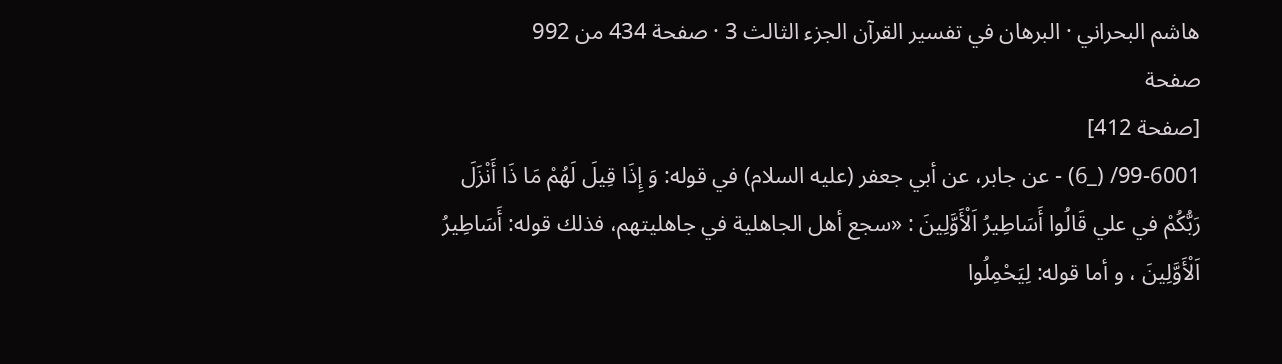هاشم البحراني · البرهان في تفسير القرآن الجزء الثالث 3 · صفحة 434 من 992
صفحة
[صفحة 412]
99-6001/ (_6) - عن جابر، عن أبي جعفر (عليه السلام) في قوله: وَ إِذَا قِيلَ لَهُمْ مَا ذَا أَنْزَلَ رَبُّكُمْ في علي قَالُوا أَسَاطِيرُ اَلْأَوَّلِينَ : «سجع أهل الجاهلية في جاهليتهم، فذلك قوله: أَسَاطِيرُ اَلْأَوَّلِينَ ، و أما قوله: لِيَحْمِلُوا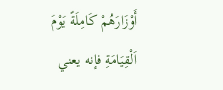أَوْزَارَهُمْ كَامِلَةً يَوْمَ اَلْقِيَامَةِ فإنه يعني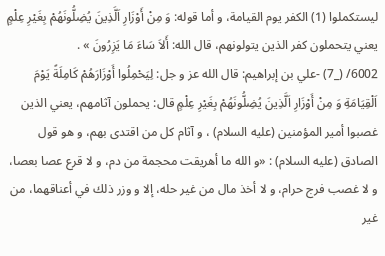ليستكملوا (1) الكفر يوم القيامة، و أما قوله: وَ مِنْ أَوْزَارِ اَلَّذِينَ يُضِلُّونَهُمْ بِغَيْرِ عِلْمٍ يعني يتحملون كفر الذين يتولونهم، قال الله: أَلاَ سَاءَ مَا يَزِرُونَ » .
6002/ (_7) -علي بن إبراهيم: قال الله عز و جل: لِيَحْمِلُوا أَوْزَارَهُمْ كَامِلَةً يَوْمَ اَلْقِيَامَةِ وَ مِنْ أَوْزَارِ اَلَّذِينَ يُضِلُّونَهُمْ بِغَيْرِ عِلْمٍ قال: يحملون آثامهم، يعني الذين غصبوا أمير المؤمنين (عليه السلام) ، و آثام كل من اقتدى بهم، و هو قول الصادق (عليه السلام) : «و الله ما أهريقت محجمة من دم، و لا قرع عصا بعصا، و لا غصب فرج حرام، و لا أخذ مال من غير حله، إلا و وزر ذلك في أعناقهما، من غير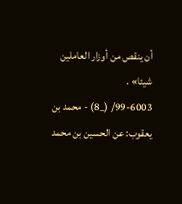أن ينقص من أوزار العاملين شيئا» .
99-6003/ (_8) - محمد بن يعقوب: عن الحسين بن محمد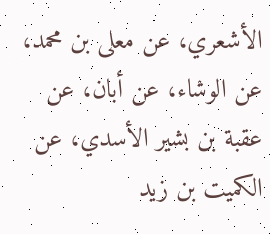الأشعري، عن معلى بن محمد، عن الوشاء، عن أبان، عن عقبة بن بشير الأسدي، عن الكميت بن زيد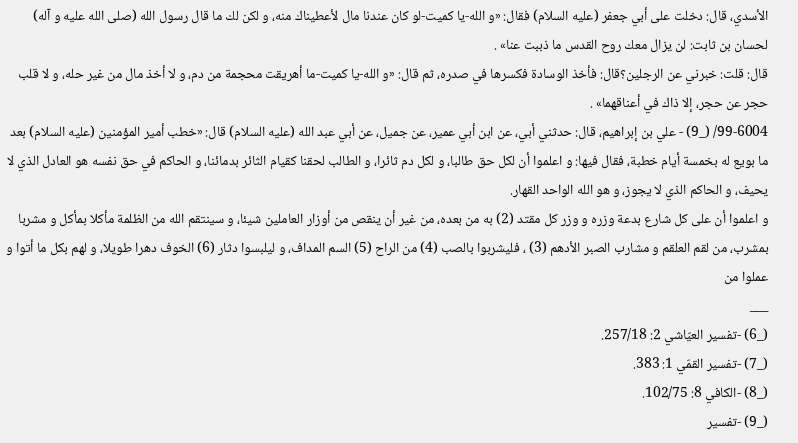الأسدي، قال: دخلت على أبي جعفر (عليه السلام) فقال: «و الله-يا كميت-لو كان عندنا مال لأعطيناك منه، و لكن لك ما قال رسول الله (صلى الله عليه و آله) لحسان بن ثابت: لن يزال معك روح القدس ما ذببت عنا» .
قال: قلت: خبرني عن الرجلين؟قال: فأخذ الوسادة فكسرها في صدره، ثم قال: «و الله-يا كميت-ما أهريقت محجمة من دم، و لا أخذ مال من غير حله، و لا قلب حجر عن حجر، إلا ذاك في أعناقهما» .
99-6004/ (_9) - علي بن إبراهيم، قال: حدثني أبي، عن ابن أبي عمير، عن جميل، عن أبي عبد الله (عليه السلام) قال: «خطب أمير المؤمنين (عليه السلام) بعد ما بويع له بخمسة أيام خطبة، فقال فيها: و اعلموا أن لكل حق طالبا، و لكل دم ثائرا، و الطالب لحقنا كقيام الثائر بدمائنا، و الحاكم في حق نفسه هو العادل الذي لا يحيف، و الحاكم الذي لا يجوز، و هو الله الواحد القهار.
و اعلموا أن على كل شارع بدعة وزره و وزر كل مقتد (2) به من بعده، من غير أن ينقص من أوزار العاملين شيئا، و سينتقم الله من الظلمة مأكلا بمأكل و مشربا بمشرب، من لقم العلقم و مشارب الصبر الأدهم (3) ، فليشربوا بالصب (4) من الراح (5) السم المداف، و ليلبسوا دثار (6) الخوف دهرا طويلا، و لهم بكل ما أتوا و عملوا من
___
(_6) -تفسير العيّاشي 2: 257/18.
(_7) -تفسير القمّي 1: 383.
(_8) -الكافي 8: 102/75.
(_9) -تفسير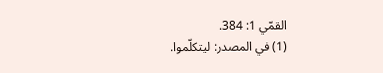القمّي 1: 384.
(1) في المصدر: ليتكلّموا.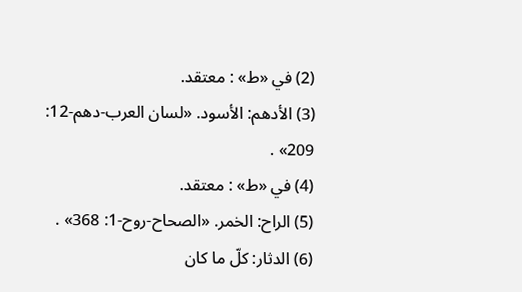(2) في «ط» : معتقد.
(3) الأدهم: الأسود. «لسان العرب-دهم-12: 209» .
(4) في «ط» : معتقد.
(5) الراح: الخمر. «الصحاح-روح-1: 368» .
(6) الدثار: كلّ ما كان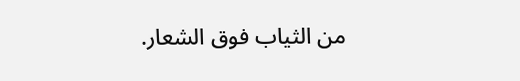من الثياب فوق الشعار.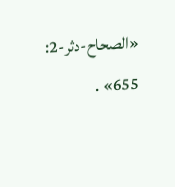«الصحاح-دثر-2: 655» .